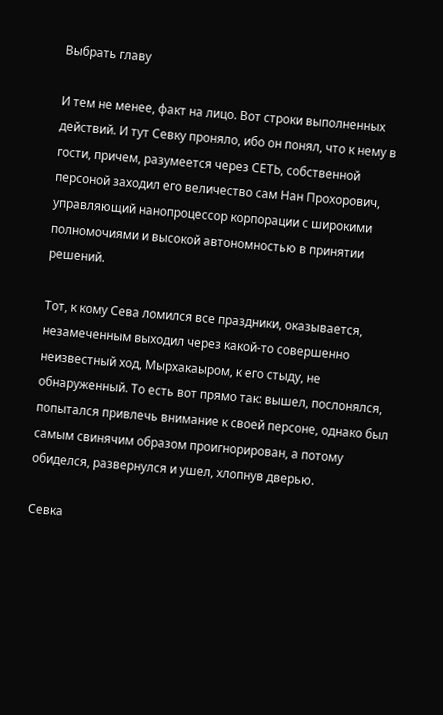Выбрать главу

И тем не менее, факт на лицо. Вот строки выполненных действий. И тут Севку проняло, ибо он понял, что к нему в гости, причем, разумеется через СЕТЬ, собственной персоной заходил его величество сам Нан Прохорович, управляющий нанопроцессор корпорации с широкими полномочиями и высокой автономностью в принятии решений.

Тот, к кому Сева ломился все праздники, оказывается, незамеченным выходил через какой-то совершенно неизвестный ход, Мырхакаыром, к его стыду, не обнаруженный. То есть вот прямо так: вышел, послонялся, попытался привлечь внимание к своей персоне, однако был самым свинячим образом проигнорирован, а потому обиделся, развернулся и ушел, хлопнув дверью.

Севка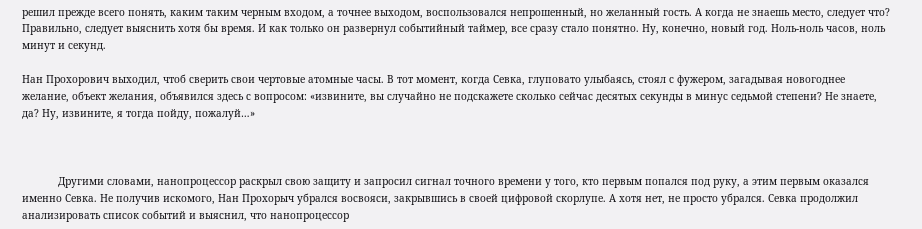решил прежде всего понять, каким таким черным входом, а точнее выходом, воспользовался непрошенный, но желанный гость. А когда не знаешь место, следует что? Правильно, следует выяснить хотя бы время. И как только он развернул событийный таймер, все сразу стало понятно. Ну, конечно, новый год. Ноль-ноль часов, ноль минут и секунд.

Нан Прохорович выходил, чтоб сверить свои чертовые атомные часы. В тот момент, когда Севка, глуповато улыбаясь, стоял с фужером, загадывая новогоднее желание, объект желания, объявился здесь с вопросом: «извините, вы случайно не подскажете сколько сейчас десятых секунды в минус седьмой степени? Не знаете, да? Ну, извините, я тогда пойду, пожалуй…»



            Другими словами, нанопроцессор раскрыл свою защиту и запросил сигнал точного времени у того, кто первым попался под руку, а этим первым оказался именно Севка. Не получив искомого, Нан Прохорыч убрался восвояси, закрывшись в своей цифровой скорлупе. А хотя нет, не просто убрался. Севка продолжил анализировать список событий и выяснил, что нанопроцессор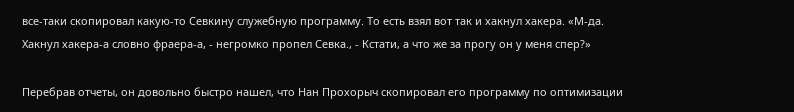все-таки скопировал какую-то Севкину служебную программу. То есть взял вот так и хакнул хакера. «М-да. Хакнул хакера-а словно фраера-а, - негромко пропел Севка., - Кстати, а что же за прогу он у меня спер?»

Перебрав отчеты, он довольно быстро нашел, что Нан Прохорыч скопировал его программу по оптимизации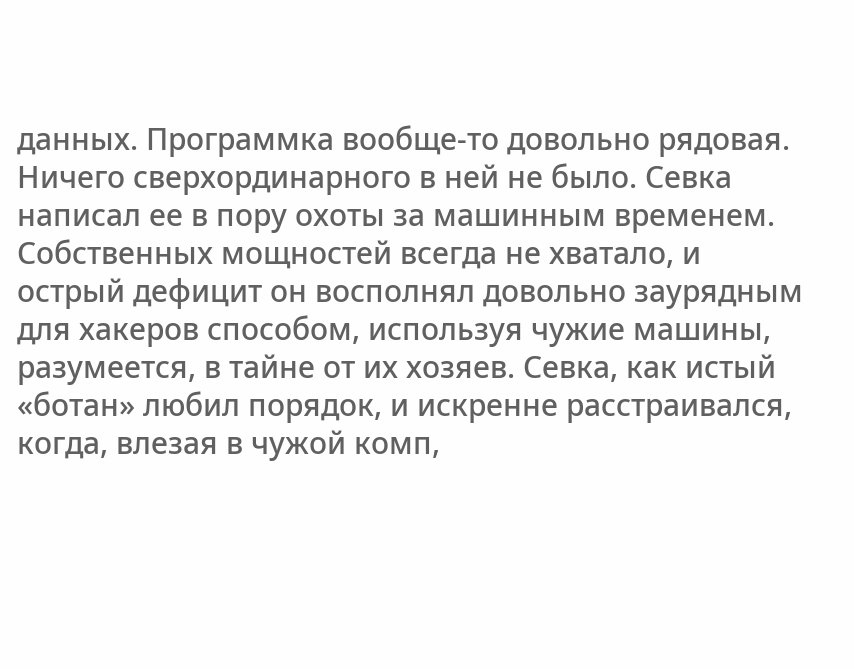данных. Программка вообще-то довольно рядовая. Ничего сверхординарного в ней не было. Севка написал ее в пору охоты за машинным временем. Собственных мощностей всегда не хватало, и острый дефицит он восполнял довольно заурядным для хакеров способом, используя чужие машины, разумеется, в тайне от их хозяев. Севка, как истый «ботан» любил порядок, и искренне расстраивался, когда, влезая в чужой комп,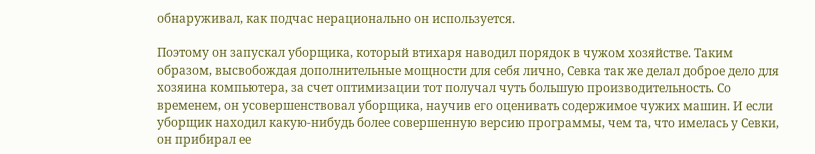обнаруживал, как подчас нерационально он используется.

Поэтому он запускал уборщика, который втихаря наводил порядок в чужом хозяйстве. Таким образом, высвобождая дополнительные мощности для себя лично, Севка так же делал доброе дело для хозяина компьютера, за счет оптимизации тот получал чуть большую производительность. Со временем, он усовершенствовал уборщика, научив его оценивать содержимое чужих машин. И если уборщик находил какую-нибудь более совершенную версию программы, чем та, что имелась у Севки, он прибирал ее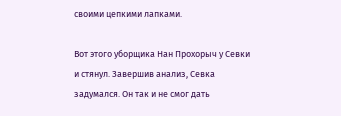своими цепкими лапками.

Вот этого уборщика Нан Прохорыч у Севки и стянул. Завершив анализ, Севка задумался. Он так и не смог дать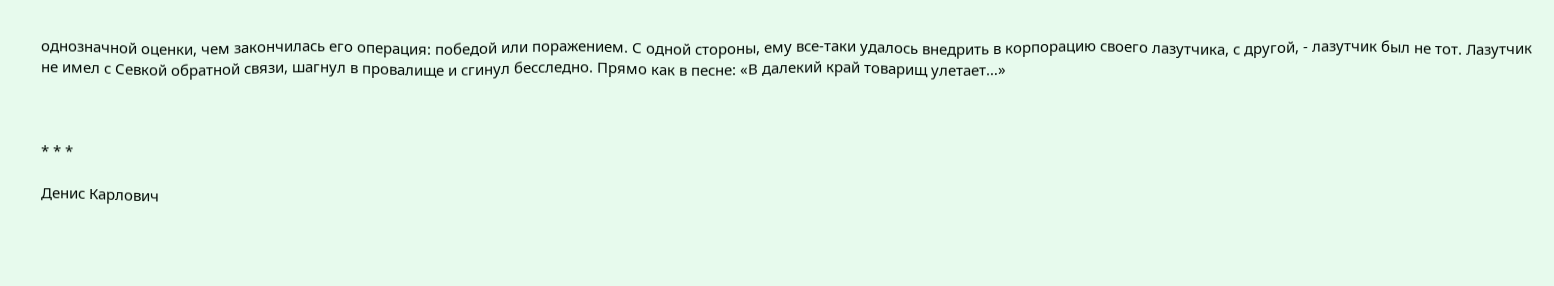однозначной оценки, чем закончилась его операция: победой или поражением. С одной стороны, ему все-таки удалось внедрить в корпорацию своего лазутчика, с другой, - лазутчик был не тот. Лазутчик не имел с Севкой обратной связи, шагнул в провалище и сгинул бесследно. Прямо как в песне: «В далекий край товарищ улетает…»



* * *

Денис Карлович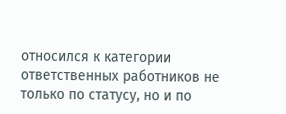относился к категории ответственных работников не только по статусу, но и по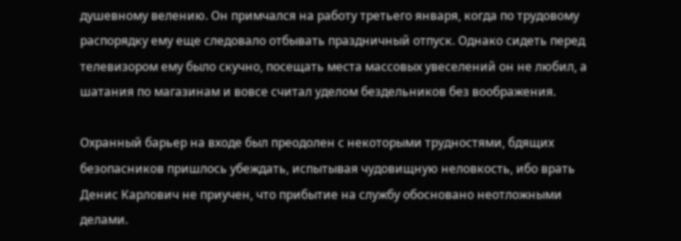душевному велению. Он примчался на работу третьего января, когда по трудовому распорядку ему еще следовало отбывать праздничный отпуск. Однако сидеть перед телевизором ему было скучно, посещать места массовых увеселений он не любил, а шатания по магазинам и вовсе считал уделом бездельников без воображения.

Охранный барьер на входе был преодолен с некоторыми трудностями, бдящих безопасников пришлось убеждать, испытывая чудовищную неловкость, ибо врать Денис Карлович не приучен, что прибытие на службу обосновано неотложными делами.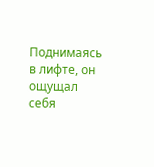Поднимаясь в лифте, он ощущал себя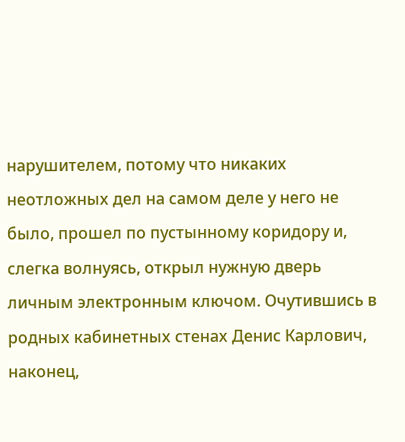нарушителем, потому что никаких неотложных дел на самом деле у него не было, прошел по пустынному коридору и, слегка волнуясь, открыл нужную дверь личным электронным ключом. Очутившись в родных кабинетных стенах Денис Карлович, наконец,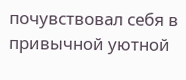почувствовал себя в привычной уютной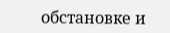обстановке и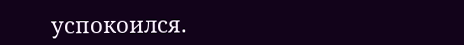успокоился.